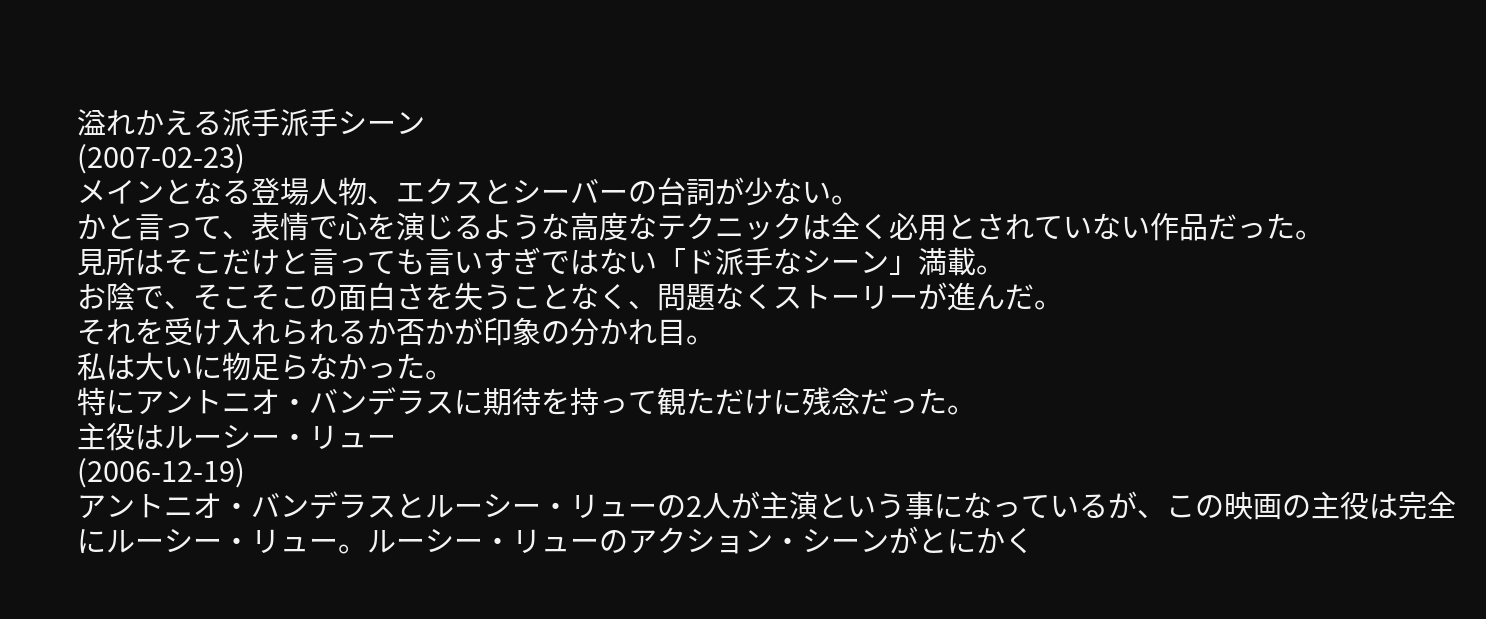溢れかえる派手派手シーン
(2007-02-23)
メインとなる登場人物、エクスとシーバーの台詞が少ない。
かと言って、表情で心を演じるような高度なテクニックは全く必用とされていない作品だった。
見所はそこだけと言っても言いすぎではない「ド派手なシーン」満載。
お陰で、そこそこの面白さを失うことなく、問題なくストーリーが進んだ。
それを受け入れられるか否かが印象の分かれ目。
私は大いに物足らなかった。
特にアントニオ・バンデラスに期待を持って観ただけに残念だった。
主役はルーシー・リュー
(2006-12-19)
アントニオ・バンデラスとルーシー・リューの2人が主演という事になっているが、この映画の主役は完全にルーシー・リュー。ルーシー・リューのアクション・シーンがとにかく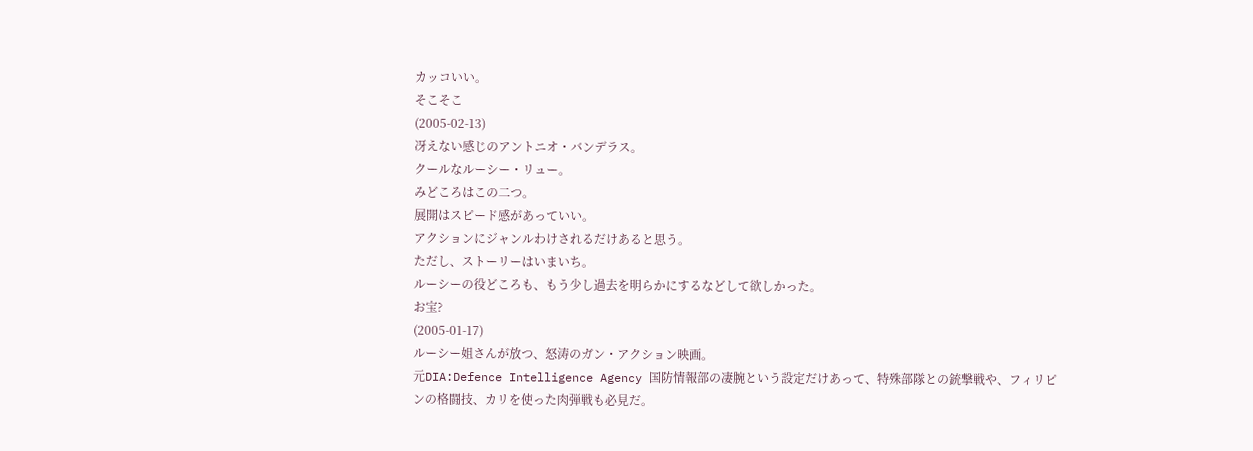カッコいい。
そこそこ
(2005-02-13)
冴えない感じのアントニオ・バンデラス。
クールなルーシー・リュー。
みどころはこの二つ。
展開はスピード感があっていい。
アクションにジャンルわけされるだけあると思う。
ただし、ストーリーはいまいち。
ルーシーの役どころも、もう少し過去を明らかにするなどして欲しかった。
お宝?
(2005-01-17)
ルーシー姐さんが放つ、怒涛のガン・アクション映画。
元DIA:Defence Intelligence Agency 国防情報部の凄腕という設定だけあって、特殊部隊との銃撃戦や、フィリピンの格闘技、カリを使った肉弾戦も必見だ。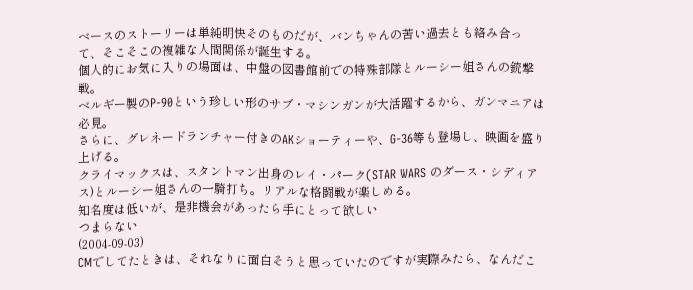ベースのストーリーは単純明快そのものだが、バンちゃんの苦い過去とも絡み合って、そこそこの複雑な人間関係が誕生する。
個人的にお気に入りの場面は、中盤の図書館前での特殊部隊とルーシー姐さんの銃撃戦。
ベルギー製のP-90という珍しい形のサブ・マシンガンが大活躍するから、ガンマニアは必見。
さらに、グレネードランチャー付きのAKショーティーや、G-36等も登場し、映画を盛り上げる。
クライマックスは、スタントマン出身のレイ・パーク(STAR WARS のダース・シディアス)とルーシー姐さんの一騎打ち。リアルな格闘戦が楽しめる。
知名度は低いが、是非機会があったら手にとって欲しい
つまらない
(2004-09-03)
CMでしてたときは、それなりに面白そうと思っていたのですが実際みたら、なんだこ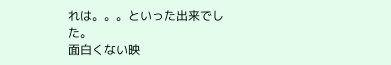れは。。。といった出来でした。
面白くない映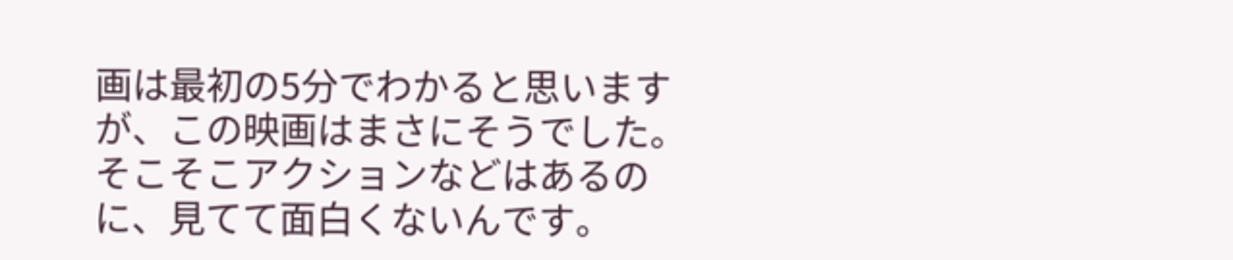画は最初の5分でわかると思いますが、この映画はまさにそうでした。
そこそこアクションなどはあるのに、見てて面白くないんです。